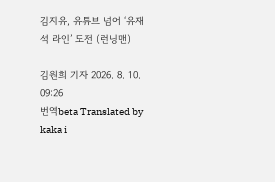김지유, 유튜브 넘어 ‘유재석 라인’ 도전 (런닝맨)

김원희 기자 2026. 8. 10. 09:26
번역beta Translated by kaka i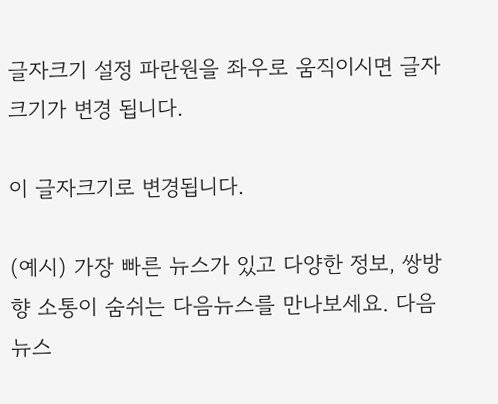글자크기 설정 파란원을 좌우로 움직이시면 글자크기가 변경 됩니다.

이 글자크기로 변경됩니다.

(예시) 가장 빠른 뉴스가 있고 다양한 정보, 쌍방향 소통이 숨쉬는 다음뉴스를 만나보세요. 다음뉴스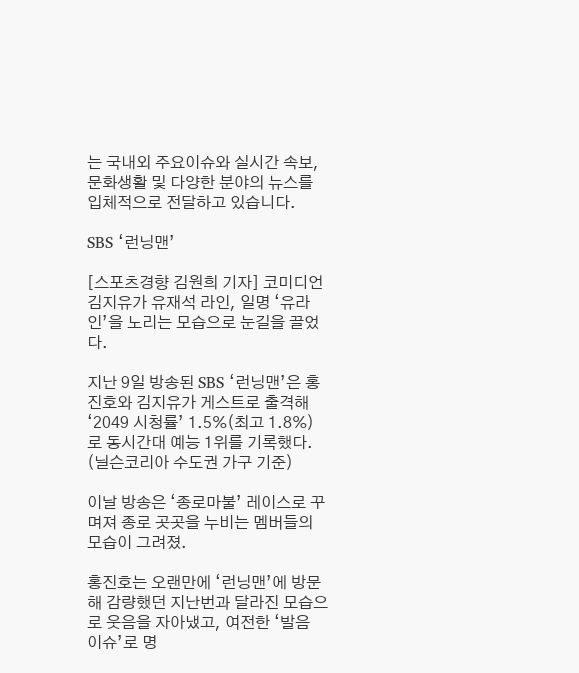는 국내외 주요이슈와 실시간 속보, 문화생활 및 다양한 분야의 뉴스를 입체적으로 전달하고 있습니다.

SBS ‘런닝맨’

[스포츠경향 김원희 기자] 코미디언 김지유가 유재석 라인, 일명 ‘유라인’을 노리는 모습으로 눈길을 끌었다.

지난 9일 방송된 SBS ‘런닝맨’은 홍진호와 김지유가 게스트로 출격해 ‘2049 시청률’ 1.5%(최고 1.8%)로 동시간대 예능 1위를 기록했다. (닐슨코리아 수도권 가구 기준)

이날 방송은 ‘종로마불’ 레이스로 꾸며져 종로 곳곳을 누비는 멤버들의 모습이 그려졌.

홍진호는 오랜만에 ‘런닝맨’에 방문해 감량했던 지난번과 달라진 모습으로 웃음을 자아냈고, 여전한 ‘발음 이슈’로 명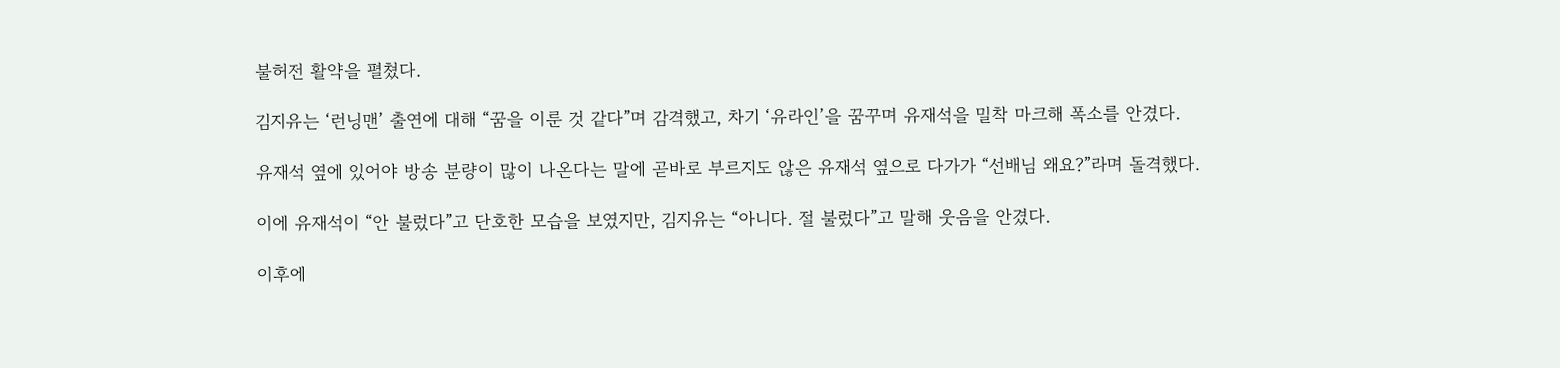불허전 활약을 펼쳤다.

김지유는 ‘런닝맨’ 출연에 대해 “꿈을 이룬 것 같다”며 감격했고, 차기 ‘유라인’을 꿈꾸며 유재석을 밀착 마크해 폭소를 안겼다.

유재석 옆에 있어야 방송 분량이 많이 나온다는 말에 곧바로 부르지도 않은 유재석 옆으로 다가가 “선배님 왜요?”라며 돌격했다.

이에 유재석이 “안 불렀다”고 단호한 모습을 보였지만, 김지유는 “아니다. 절 불렀다”고 말해 웃음을 안겼다.

이후에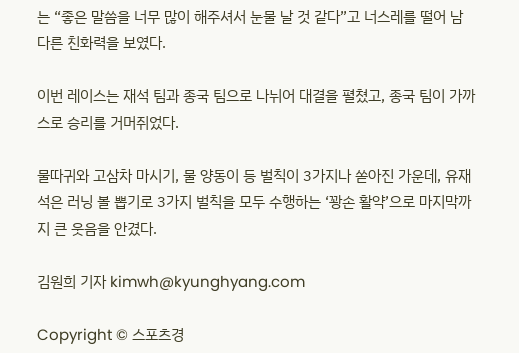는 “좋은 말씀을 너무 많이 해주셔서 눈물 날 것 같다”고 너스레를 떨어 남다른 친화력을 보였다.

이번 레이스는 재석 팀과 종국 팀으로 나뉘어 대결을 펼쳤고, 종국 팀이 가까스로 승리를 거머쥐었다.

물따귀와 고삼차 마시기, 물 양동이 등 벌칙이 3가지나 쏟아진 가운데, 유재석은 러닝 볼 뽑기로 3가지 벌칙을 모두 수행하는 ‘꽝손 활약’으로 마지막까지 큰 웃음을 안겼다.

김원희 기자 kimwh@kyunghyang.com

Copyright © 스포츠경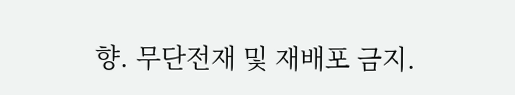향. 무단전재 및 재배포 금지.